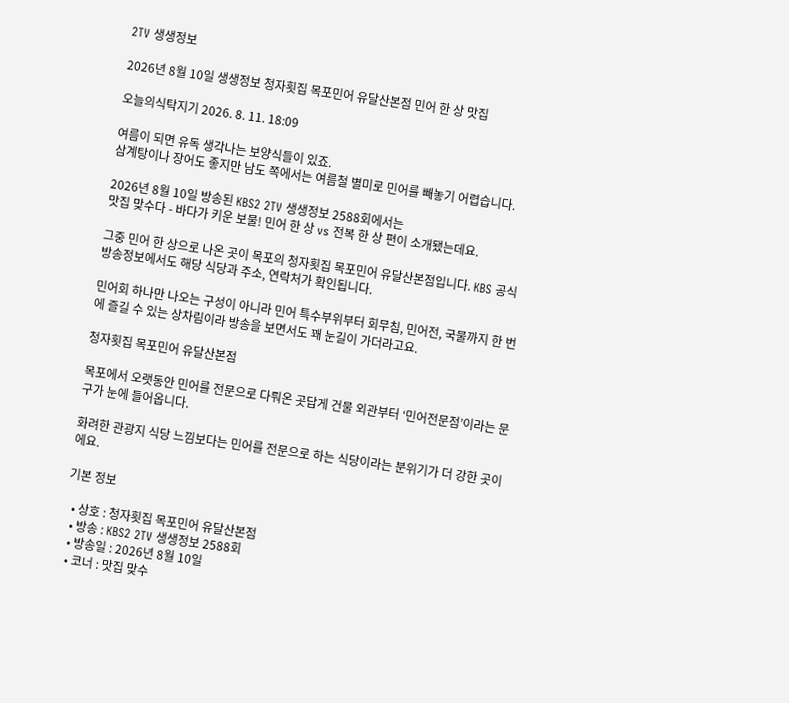2TV 생생정보

2026년 8월 10일 생생정보 청자횟집 목포민어 유달산본점 민어 한 상 맛집

오늘의식탁지기 2026. 8. 11. 18:09

여름이 되면 유독 생각나는 보양식들이 있죠.
삼계탕이나 장어도 좋지만 남도 쪽에서는 여름철 별미로 민어를 빼놓기 어렵습니다.

2026년 8월 10일 방송된 KBS2 2TV 생생정보 2588회에서는
맛집 맞수다 - 바다가 키운 보물! 민어 한 상 vs 전복 한 상 편이 소개됐는데요.

그중 민어 한 상으로 나온 곳이 목포의 청자횟집 목포민어 유달산본점입니다. KBS 공식 방송정보에서도 해당 식당과 주소, 연락처가 확인됩니다.

민어회 하나만 나오는 구성이 아니라 민어 특수부위부터 회무침, 민어전, 국물까지 한 번에 즐길 수 있는 상차림이라 방송을 보면서도 꽤 눈길이 가더라고요.

청자횟집 목포민어 유달산본점

목포에서 오랫동안 민어를 전문으로 다뤄온 곳답게 건물 외관부터 ‘민어전문점’이라는 문구가 눈에 들어옵니다.

화려한 관광지 식당 느낌보다는 민어를 전문으로 하는 식당이라는 분위기가 더 강한 곳이에요.

기본 정보

  • 상호 : 청자횟집 목포민어 유달산본점
  • 방송 : KBS2 2TV 생생정보 2588회
  • 방송일 : 2026년 8월 10일
  • 코너 : 맛집 맞수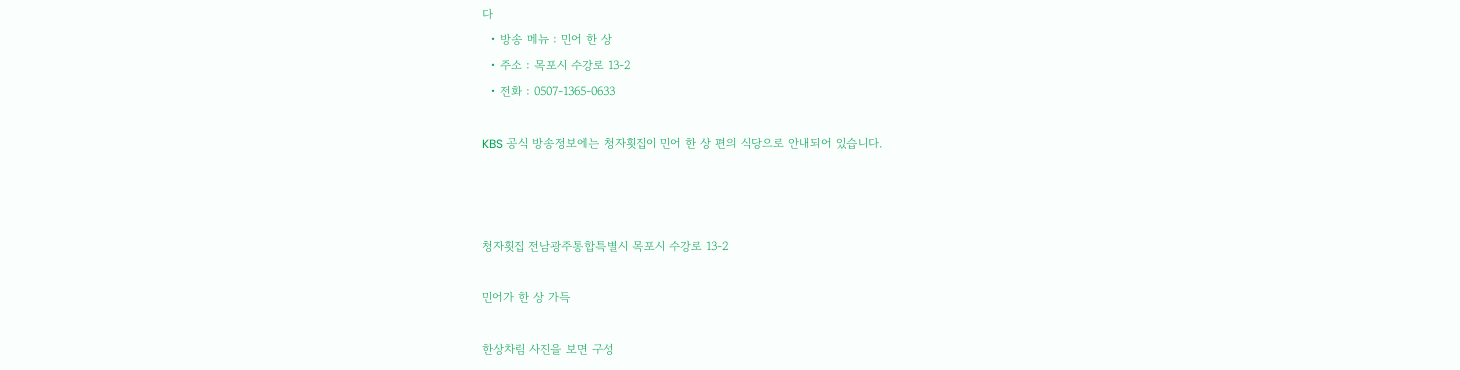다
  • 방송 메뉴 : 민어 한 상
  • 주소 : 목포시 수강로 13-2
  • 전화 : 0507-1365-0633

KBS 공식 방송정보에는 청자횟집이 민어 한 상 편의 식당으로 안내되어 있습니다.



청자횟집 전남광주통합특별시 목포시 수강로 13-2

민어가 한 상 가득

한상차림 사진을 보면 구성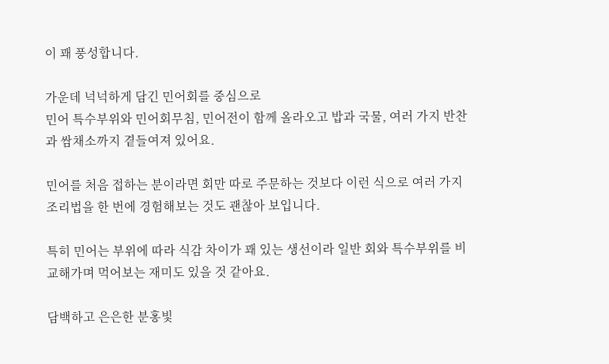이 꽤 풍성합니다.

가운데 넉넉하게 담긴 민어회를 중심으로
민어 특수부위와 민어회무침, 민어전이 함께 올라오고 밥과 국물, 여러 가지 반찬과 쌈채소까지 곁들여져 있어요.

민어를 처음 접하는 분이라면 회만 따로 주문하는 것보다 이런 식으로 여러 가지 조리법을 한 번에 경험해보는 것도 괜찮아 보입니다.

특히 민어는 부위에 따라 식감 차이가 꽤 있는 생선이라 일반 회와 특수부위를 비교해가며 먹어보는 재미도 있을 것 같아요.

담백하고 은은한 분홍빛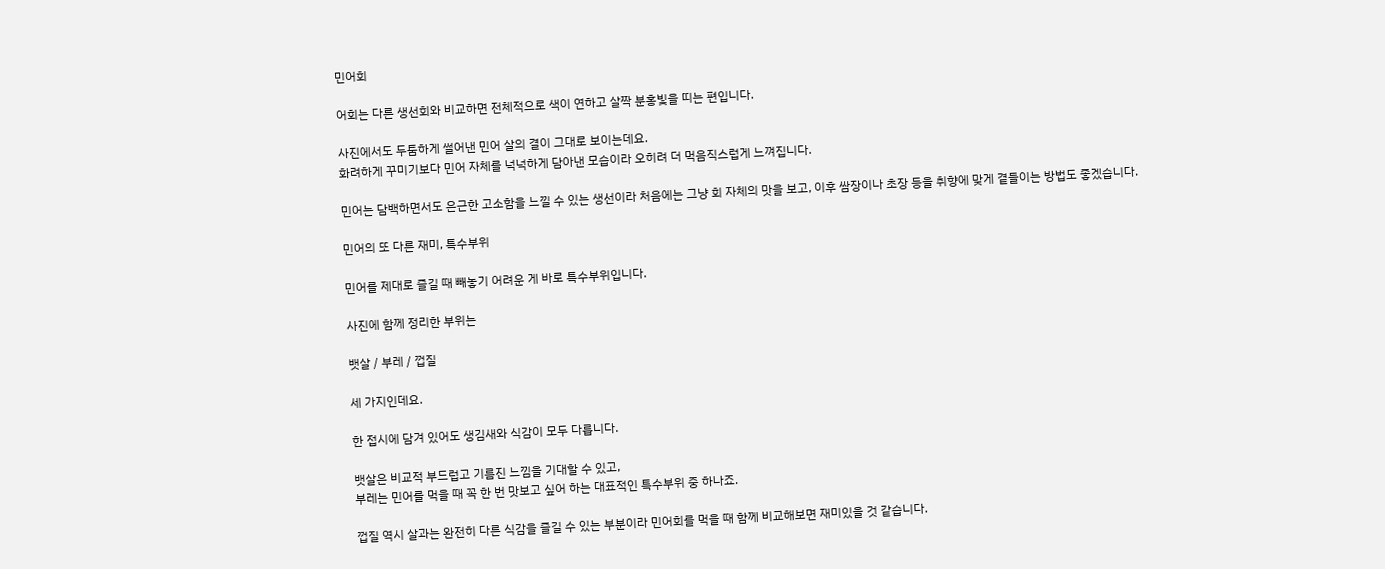민어회

어회는 다른 생선회와 비교하면 전체적으로 색이 연하고 살짝 분홍빛을 띠는 편입니다.

사진에서도 두툼하게 썰어낸 민어 살의 결이 그대로 보이는데요.
화려하게 꾸미기보다 민어 자체를 넉넉하게 담아낸 모습이라 오히려 더 먹음직스럽게 느껴집니다.

민어는 담백하면서도 은근한 고소함을 느낄 수 있는 생선이라 처음에는 그냥 회 자체의 맛을 보고, 이후 쌈장이나 초장 등을 취향에 맞게 곁들이는 방법도 좋겠습니다.

민어의 또 다른 재미, 특수부위

민어를 제대로 즐길 때 빼놓기 어려운 게 바로 특수부위입니다.

사진에 함께 정리한 부위는

뱃살 / 부레 / 껍질

세 가지인데요.

한 접시에 담겨 있어도 생김새와 식감이 모두 다릅니다.

뱃살은 비교적 부드럽고 기름진 느낌을 기대할 수 있고,
부레는 민어를 먹을 때 꼭 한 번 맛보고 싶어 하는 대표적인 특수부위 중 하나죠.

껍질 역시 살과는 완전히 다른 식감을 즐길 수 있는 부분이라 민어회를 먹을 때 함께 비교해보면 재미있을 것 같습니다.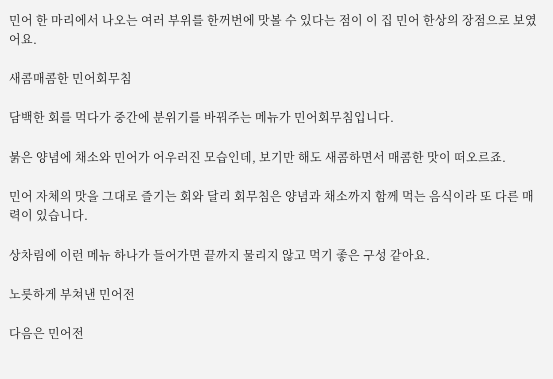민어 한 마리에서 나오는 여러 부위를 한꺼번에 맛볼 수 있다는 점이 이 집 민어 한상의 장점으로 보였어요.

새콤매콤한 민어회무침

담백한 회를 먹다가 중간에 분위기를 바꿔주는 메뉴가 민어회무침입니다.

붉은 양념에 채소와 민어가 어우러진 모습인데, 보기만 해도 새콤하면서 매콤한 맛이 떠오르죠.

민어 자체의 맛을 그대로 즐기는 회와 달리 회무침은 양념과 채소까지 함께 먹는 음식이라 또 다른 매력이 있습니다.

상차림에 이런 메뉴 하나가 들어가면 끝까지 물리지 않고 먹기 좋은 구성 같아요.

노릇하게 부쳐낸 민어전

다음은 민어전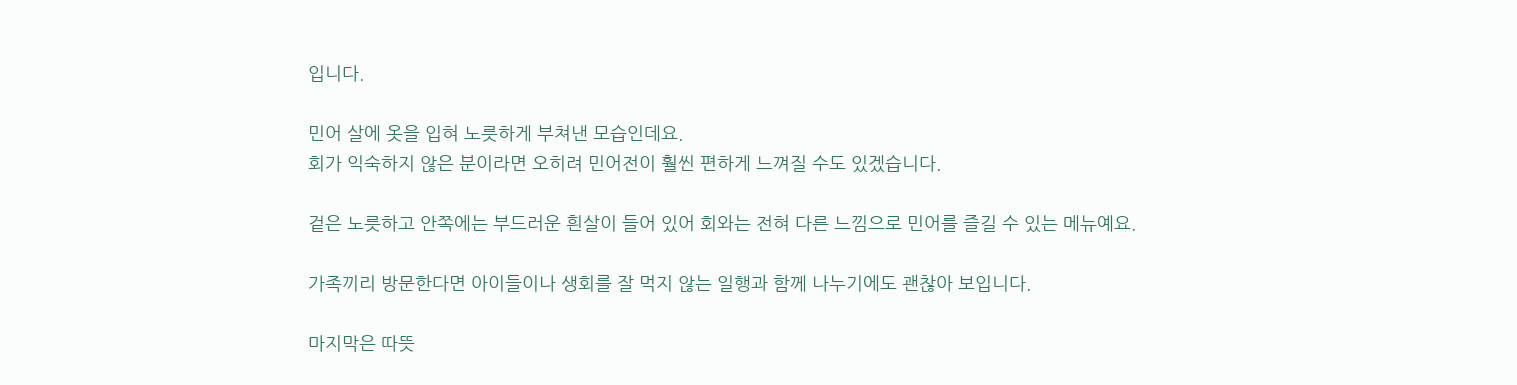입니다.

민어 살에 옷을 입혀 노릇하게 부쳐낸 모습인데요.
회가 익숙하지 않은 분이라면 오히려 민어전이 훨씬 편하게 느껴질 수도 있겠습니다.

겉은 노릇하고 안쪽에는 부드러운 흰살이 들어 있어 회와는 전혀 다른 느낌으로 민어를 즐길 수 있는 메뉴예요.

가족끼리 방문한다면 아이들이나 생회를 잘 먹지 않는 일행과 함께 나누기에도 괜찮아 보입니다.

마지막은 따뜻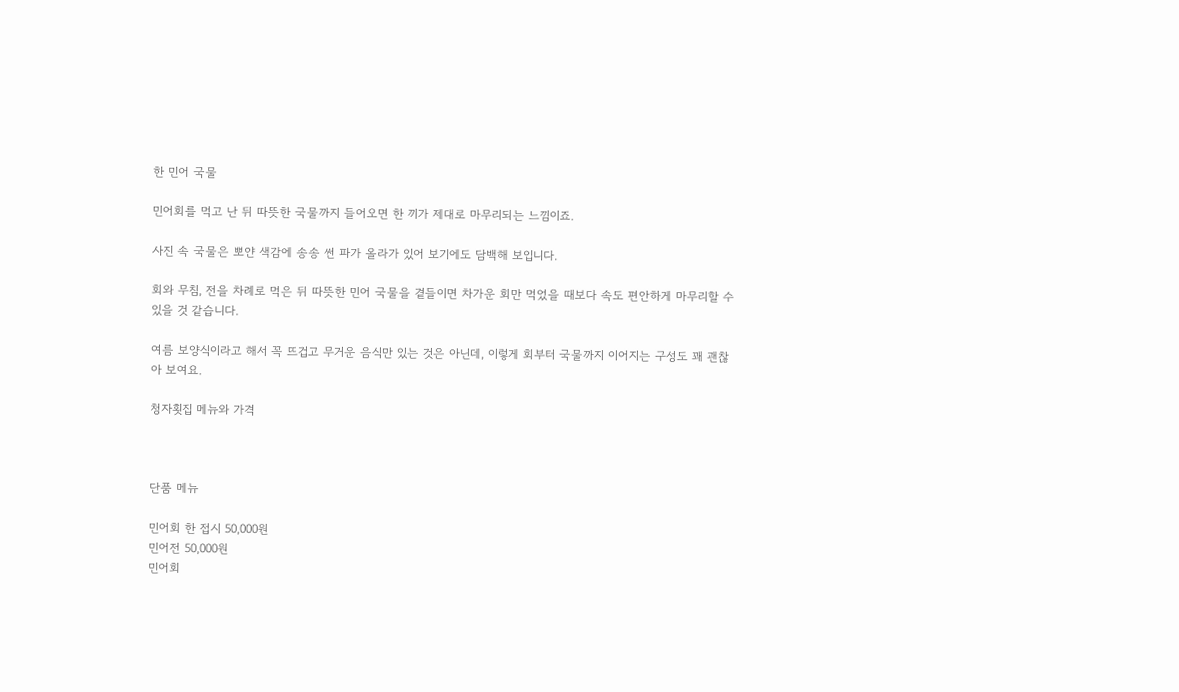한 민어 국물

민어회를 먹고 난 뒤 따뜻한 국물까지 들어오면 한 끼가 제대로 마무리되는 느낌이죠.

사진 속 국물은 뽀얀 색감에 송송 썬 파가 올라가 있어 보기에도 담백해 보입니다.

회와 무침, 전을 차례로 먹은 뒤 따뜻한 민어 국물을 곁들이면 차가운 회만 먹었을 때보다 속도 편안하게 마무리할 수 있을 것 같습니다.

여름 보양식이라고 해서 꼭 뜨겁고 무거운 음식만 있는 것은 아닌데, 이렇게 회부터 국물까지 이어지는 구성도 꽤 괜찮아 보여요.

청자횟집 메뉴와 가격



단품 메뉴

민어회 한 접시 50,000원
민어전 50,000원
민어회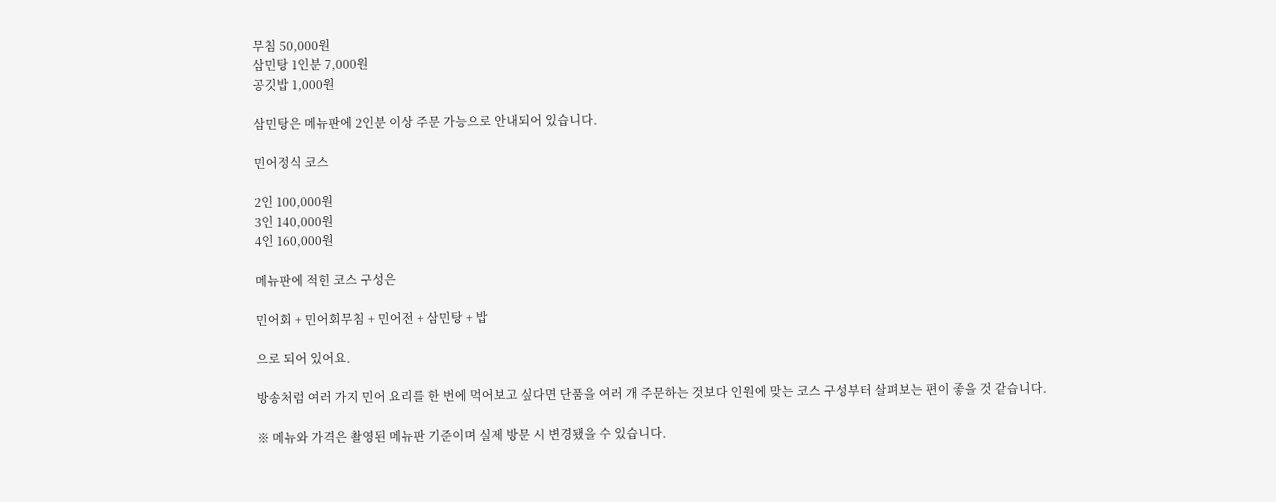무침 50,000원
삼민탕 1인분 7,000원
공깃밥 1,000원

삼민탕은 메뉴판에 2인분 이상 주문 가능으로 안내되어 있습니다.

민어정식 코스

2인 100,000원
3인 140,000원
4인 160,000원

메뉴판에 적힌 코스 구성은

민어회 + 민어회무침 + 민어전 + 삼민탕 + 밥

으로 되어 있어요.

방송처럼 여러 가지 민어 요리를 한 번에 먹어보고 싶다면 단품을 여러 개 주문하는 것보다 인원에 맞는 코스 구성부터 살펴보는 편이 좋을 것 같습니다.

※ 메뉴와 가격은 촬영된 메뉴판 기준이며 실제 방문 시 변경됐을 수 있습니다.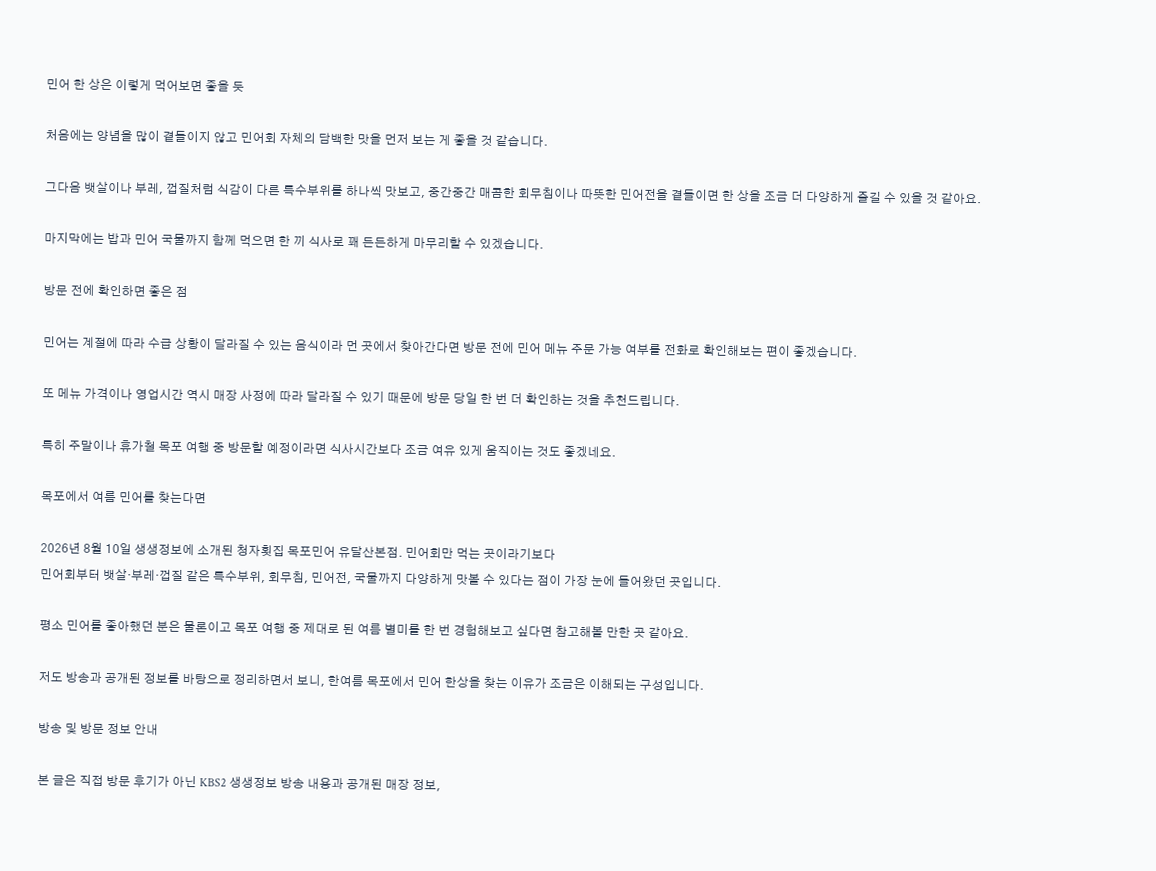민어 한 상은 이렇게 먹어보면 좋을 듯

처음에는 양념을 많이 곁들이지 않고 민어회 자체의 담백한 맛을 먼저 보는 게 좋을 것 같습니다.

그다음 뱃살이나 부레, 껍질처럼 식감이 다른 특수부위를 하나씩 맛보고, 중간중간 매콤한 회무침이나 따뜻한 민어전을 곁들이면 한 상을 조금 더 다양하게 즐길 수 있을 것 같아요.

마지막에는 밥과 민어 국물까지 함께 먹으면 한 끼 식사로 꽤 든든하게 마무리할 수 있겠습니다.

방문 전에 확인하면 좋은 점

민어는 계절에 따라 수급 상황이 달라질 수 있는 음식이라 먼 곳에서 찾아간다면 방문 전에 민어 메뉴 주문 가능 여부를 전화로 확인해보는 편이 좋겠습니다.

또 메뉴 가격이나 영업시간 역시 매장 사정에 따라 달라질 수 있기 때문에 방문 당일 한 번 더 확인하는 것을 추천드립니다.

특히 주말이나 휴가철 목포 여행 중 방문할 예정이라면 식사시간보다 조금 여유 있게 움직이는 것도 좋겠네요.

목포에서 여름 민어를 찾는다면

2026년 8월 10일 생생정보에 소개된 청자횟집 목포민어 유달산본점. 민어회만 먹는 곳이라기보다
민어회부터 뱃살·부레·껍질 같은 특수부위, 회무침, 민어전, 국물까지 다양하게 맛볼 수 있다는 점이 가장 눈에 들어왔던 곳입니다.

평소 민어를 좋아했던 분은 물론이고 목포 여행 중 제대로 된 여름 별미를 한 번 경험해보고 싶다면 참고해볼 만한 곳 같아요.

저도 방송과 공개된 정보를 바탕으로 정리하면서 보니, 한여름 목포에서 민어 한상을 찾는 이유가 조금은 이해되는 구성입니다.

방송 및 방문 정보 안내

본 글은 직접 방문 후기가 아닌 KBS2 생생정보 방송 내용과 공개된 매장 정보,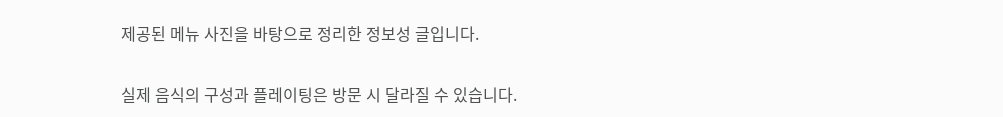제공된 메뉴 사진을 바탕으로 정리한 정보성 글입니다.

실제 음식의 구성과 플레이팅은 방문 시 달라질 수 있습니다.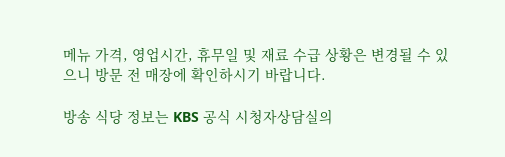메뉴 가격, 영업시간, 휴무일 및 재료 수급 상황은 변경될 수 있으니 방문 전 매장에 확인하시기 바랍니다.

방송 식당 정보는 KBS 공식 시청자상담실의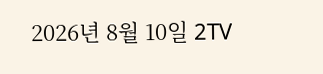2026년 8월 10일 2TV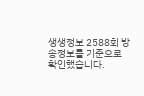생생정보 2588회 방송정보를 기준으로 확인했습니다.